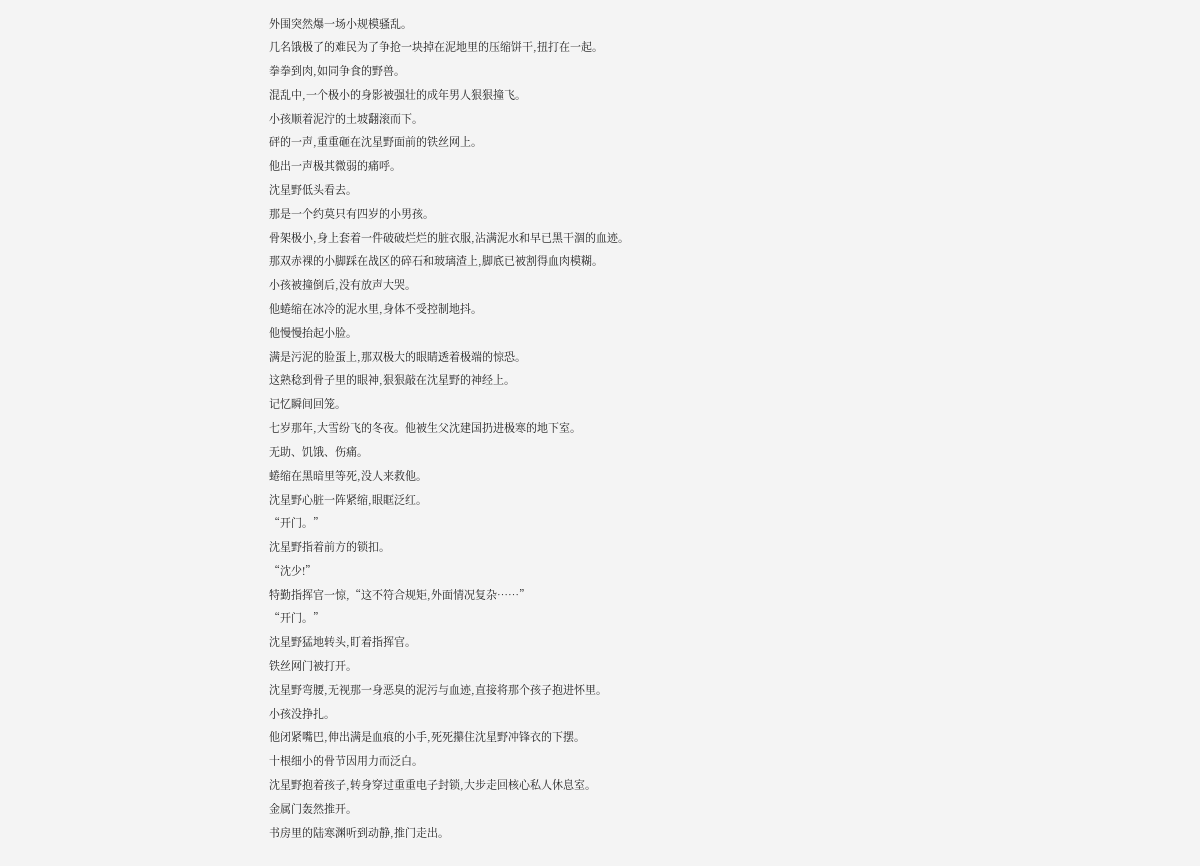外围突然爆一场小规模骚乱。
几名饿极了的难民为了争抢一块掉在泥地里的压缩饼干,扭打在一起。
拳拳到肉,如同争食的野兽。
混乱中,一个极小的身影被强壮的成年男人狠狠撞飞。
小孩顺着泥泞的土坡翻滚而下。
砰的一声,重重砸在沈星野面前的铁丝网上。
他出一声极其微弱的痛呼。
沈星野低头看去。
那是一个约莫只有四岁的小男孩。
骨架极小,身上套着一件破破烂烂的脏衣服,沾满泥水和早已黑干涸的血迹。
那双赤裸的小脚踩在战区的碎石和玻璃渣上,脚底已被割得血肉模糊。
小孩被撞倒后,没有放声大哭。
他蜷缩在冰冷的泥水里,身体不受控制地抖。
他慢慢抬起小脸。
满是污泥的脸蛋上,那双极大的眼睛透着极端的惊恐。
这熟稔到骨子里的眼神,狠狠敲在沈星野的神经上。
记忆瞬间回笼。
七岁那年,大雪纷飞的冬夜。他被生父沈建国扔进极寒的地下室。
无助、饥饿、伤痛。
蜷缩在黑暗里等死,没人来救他。
沈星野心脏一阵紧缩,眼眶泛红。
“开门。”
沈星野指着前方的锁扣。
“沈少!”
特勤指挥官一惊,“这不符合规矩,外面情况复杂……”
“开门。”
沈星野猛地转头,盯着指挥官。
铁丝网门被打开。
沈星野弯腰,无视那一身恶臭的泥污与血迹,直接将那个孩子抱进怀里。
小孩没挣扎。
他闭紧嘴巴,伸出满是血痕的小手,死死攥住沈星野冲锋衣的下摆。
十根细小的骨节因用力而泛白。
沈星野抱着孩子,转身穿过重重电子封锁,大步走回核心私人休息室。
金属门轰然推开。
书房里的陆寒渊听到动静,推门走出。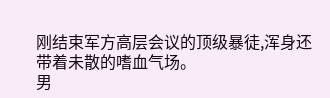刚结束军方高层会议的顶级暴徒,浑身还带着未散的嗜血气场。
男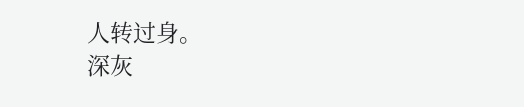人转过身。
深灰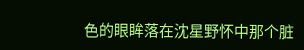色的眼眸落在沈星野怀中那个脏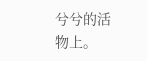兮兮的活物上。